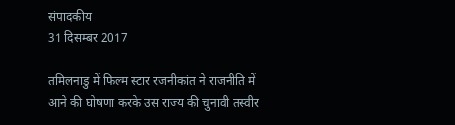संपादकीय
31 दिसम्बर 2017

तमिलनाडु में फिल्म स्टार रजनीकांत ने राजनीति में आने की घोषणा करके उस राज्य की चुनावी तस्वीर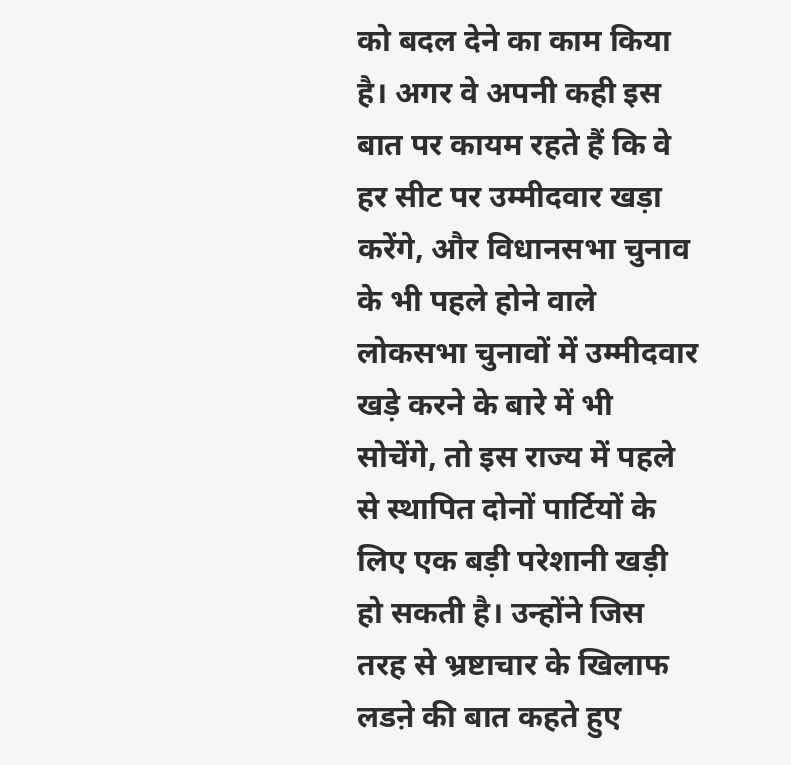को बदल देने का काम किया है। अगर वे अपनी कही इस बात पर कायम रहते हैं कि वे हर सीट पर उम्मीदवार खड़ा करेंगे, और विधानसभा चुनाव के भी पहले होने वाले लोकसभा चुनावों में उम्मीदवार खड़े करने के बारे में भी सोचेंगे, तो इस राज्य में पहले से स्थापित दोनों पार्टियों के लिए एक बड़ी परेशानी खड़ी हो सकती है। उन्होंने जिस तरह से भ्रष्टाचार के खिलाफ लडऩे की बात कहते हुए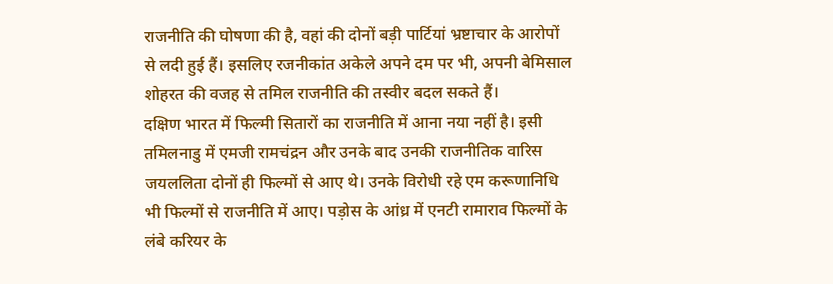राजनीति की घोषणा की है, वहां की दोनों बड़ी पार्टियां भ्रष्टाचार के आरोपों से लदी हुई हैं। इसलिए रजनीकांत अकेले अपने दम पर भी, अपनी बेमिसाल शोहरत की वजह से तमिल राजनीति की तस्वीर बदल सकते हैं।
दक्षिण भारत में फिल्मी सितारों का राजनीति में आना नया नहीं है। इसी तमिलनाडु में एमजी रामचंद्रन और उनके बाद उनकी राजनीतिक वारिस जयललिता दोनों ही फिल्मों से आए थे। उनके विरोधी रहे एम करूणानिधि भी फिल्मों से राजनीति में आए। पड़ोस के आंध्र में एनटी रामाराव फिल्मों के लंबे करियर के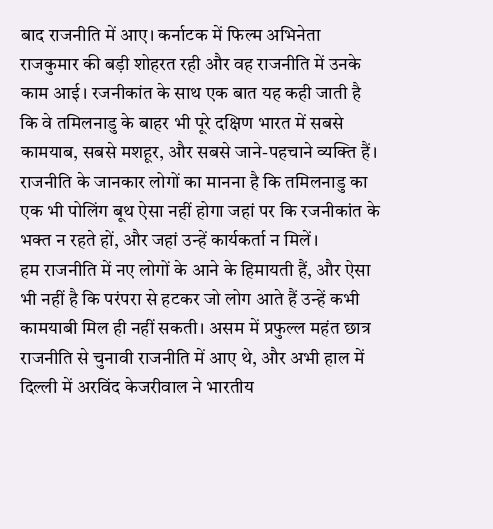बाद राजनीति में आए। कर्नाटक में फिल्म अभिनेता राजकुमार की बड़ी शोहरत रही और वह राजनीति में उनके काम आई। रजनीकांत के साथ एक बात यह कही जाती है कि वे तमिलनाडु के बाहर भी पूरे दक्षिण भारत में सबसे कामयाब, सबसे मशहूर, और सबसे जाने-पहचाने व्यक्ति हैं। राजनीति के जानकार लोगों का मानना है कि तमिलनाडु का एक भी पोलिंग बूथ ऐसा नहीं होगा जहां पर कि रजनीकांत के भक्त न रहते हों, और जहां उन्हें कार्यकर्ता न मिलें।
हम राजनीति में नए लोगों के आने के हिमायती हैं, और ऐसा भी नहीं है कि परंपरा से हटकर जो लोग आते हैं उन्हें कभी कामयाबी मिल ही नहीं सकती। असम में प्रफुल्ल महंत छात्र राजनीति से चुनावी राजनीति में आए थे, और अभी हाल में दिल्ली में अरविंद केजरीवाल ने भारतीय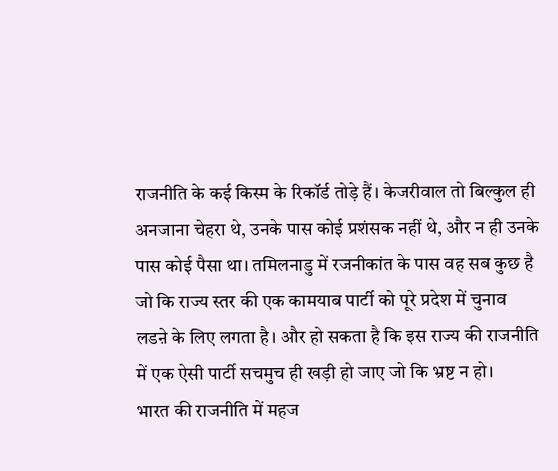राजनीति के कई किस्म के रिकॉर्ड तोड़े हैं। केजरीवाल तो बिल्कुल ही अनजाना चेहरा थे, उनके पास कोई प्रशंसक नहीं थे, और न ही उनके पास कोई पैसा था। तमिलनाडु में रजनीकांत के पास वह सब कुछ है जो कि राज्य स्तर की एक कामयाब पार्टी को पूरे प्रदेश में चुनाव लडऩे के लिए लगता है। और हो सकता है कि इस राज्य की राजनीति में एक ऐसी पार्टी सचमुच ही खड़ी हो जाए जो कि भ्रष्ट न हो।
भारत की राजनीति में महज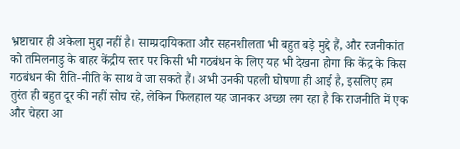भ्रष्टाचार ही अकेला मुद्दा नहीं है। साम्प्रदायिकता और सहनशीलता भी बहुत बड़े मुद्दे हैं, और रजनीकांत को तमिलनाडु के बाहर केंद्रीय स्तर पर किसी भी गठबंधन के लिए यह भी देखना होगा कि केंद्र के किस गठबंधन की रीति-नीति के साथ वे जा सकते हैं। अभी उनकी पहली घोषणा ही आई है, इसलिए हम तुरंत ही बहुत दूर की नहीं सोच रहे, लेकिन फिलहाल यह जानकर अच्छा लग रहा है कि राजनीति में एक और चेहरा आ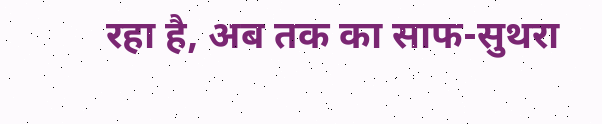रहा है, अब तक का साफ-सुथरा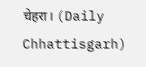चेहरा। (Daily Chhattisgarh)